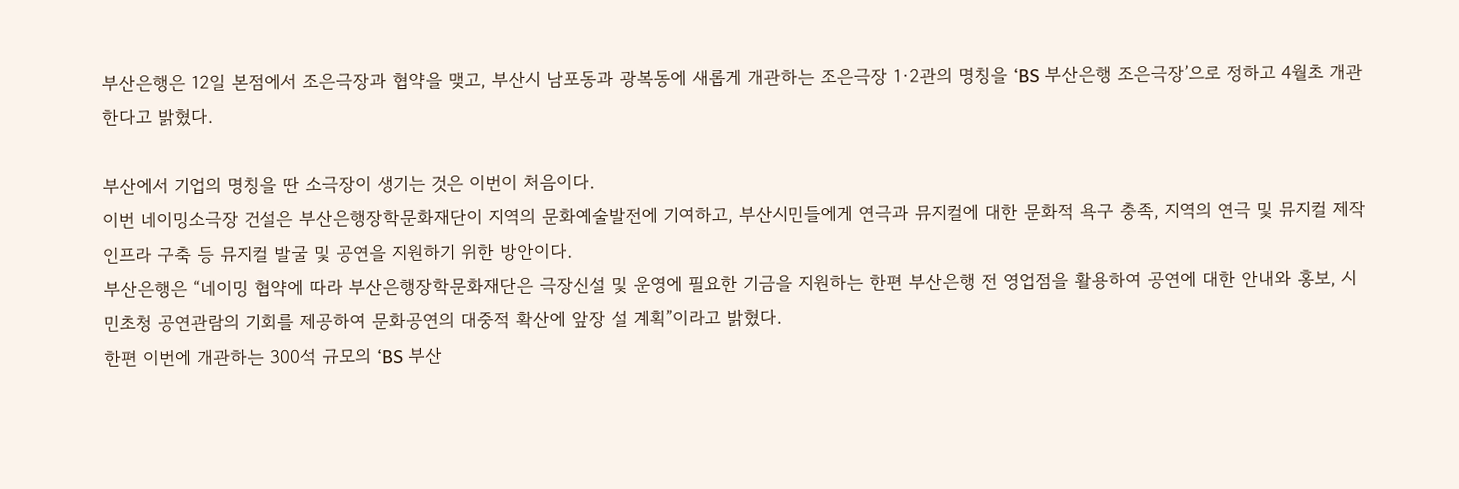부산은행은 12일 본점에서 조은극장과 협약을 맺고, 부산시 남포동과 광복동에 새롭게 개관하는 조은극장 1·2관의 명칭을 ‘BS 부산은행 조은극장’으로 정하고 4월초 개관한다고 밝혔다.

부산에서 기업의 명칭을 딴 소극장이 생기는 것은 이번이 처음이다.
이번 네이밍소극장 건설은 부산은행장학문화재단이 지역의 문화예술발전에 기여하고, 부산시민들에게 연극과 뮤지컬에 대한 문화적 욕구 충족, 지역의 연극 및 뮤지컬 제작 인프라 구축 등 뮤지컬 발굴 및 공연을 지원하기 위한 방안이다.
부산은행은 “네이밍 협약에 따라 부산은행장학문화재단은 극장신설 및 운영에 필요한 기금을 지원하는 한편 부산은행 전 영업점을 활용하여 공연에 대한 안내와 홍보, 시민초청 공연관람의 기회를 제공하여 문화공연의 대중적 확산에 앞장 설 계획”이라고 밝혔다.
한편 이번에 개관하는 300석 규모의 ‘BS 부산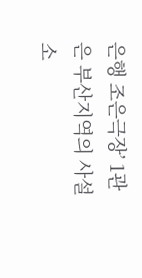은행 조은극장’ 1관은 부산지역의 사설소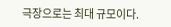극장으로는 최대 규모이다.